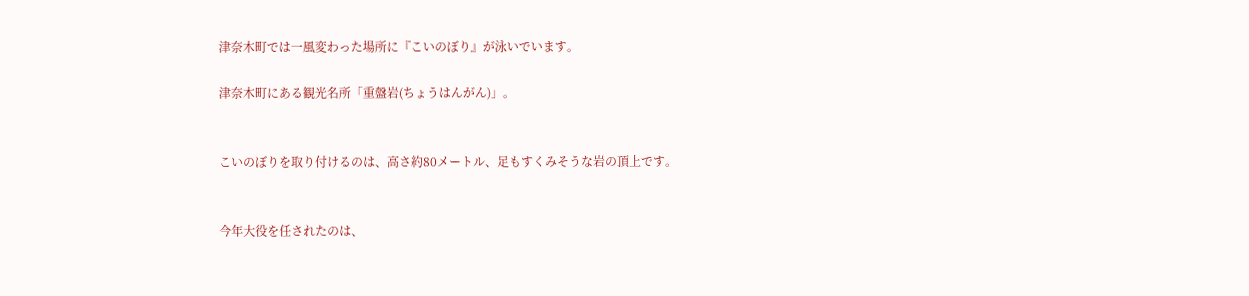津奈木町では一風変わった場所に『こいのぼり』が泳いでいます。

津奈木町にある観光名所「重盤岩(ちょうはんがん)」。


こいのぼりを取り付けるのは、高さ約80メートル、足もすくみそうな岩の頂上です。


今年大役を任されたのは、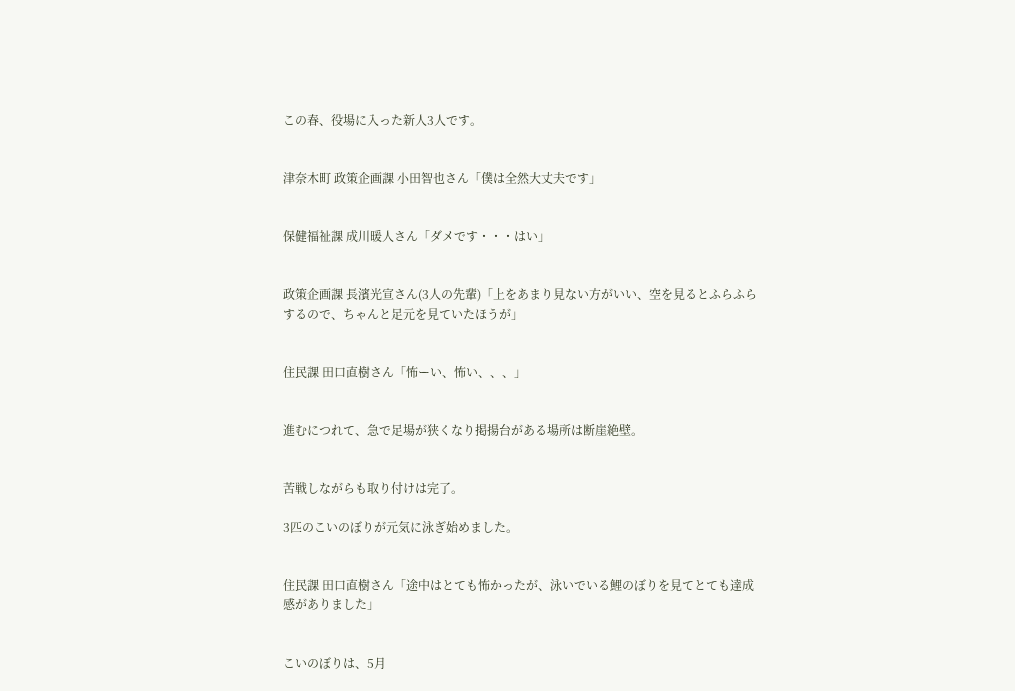この春、役場に入った新人3人です。


津奈木町 政策企画課 小田智也さん「僕は全然大丈夫です」


保健福祉課 成川暖人さん「ダメです・・・はい」


政策企画課 長濱光宣さん(3人の先輩)「上をあまり見ない方がいい、空を見るとふらふらするので、ちゃんと足元を見ていたほうが」


住民課 田口直樹さん「怖ーい、怖い、、、」


進むにつれて、急で足場が狭くなり掲揚台がある場所は断崖絶壁。


苦戦しながらも取り付けは完了。

3匹のこいのぼりが元気に泳ぎ始めました。


住民課 田口直樹さん「途中はとても怖かったが、泳いでいる鯉のぼりを見てとても達成感がありました」


こいのぼりは、5月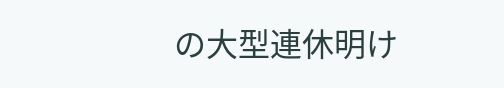の大型連休明け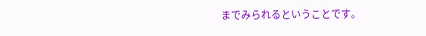までみられるということです。